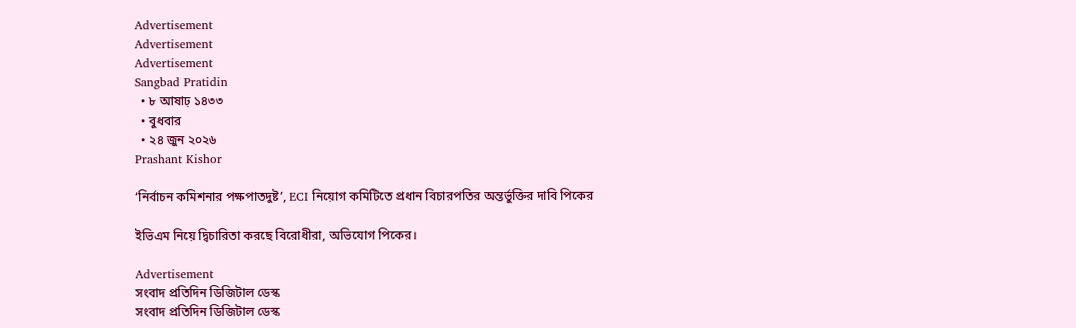Advertisement
Advertisement
Advertisement
Sangbad Pratidin
  • ৮ আষাঢ় ১৪৩৩
  • বুধবার
  • ২৪ জুন ২০২৬
Prashant Kishor

‘নির্বাচন কমিশনার পক্ষপাতদুষ্ট’, ECI নিয়োগ কমিটিতে প্রধান বিচারপতির অন্তর্ভুক্তির দাবি পিকের

ইভিএম নিয়ে দ্বিচারিতা করছে বিরোধীরা, অভিযোগ পিকের।

Advertisement
সংবাদ প্রতিদিন ডিজিটাল ডেস্ক
সংবাদ প্রতিদিন ডিজিটাল ডেস্ক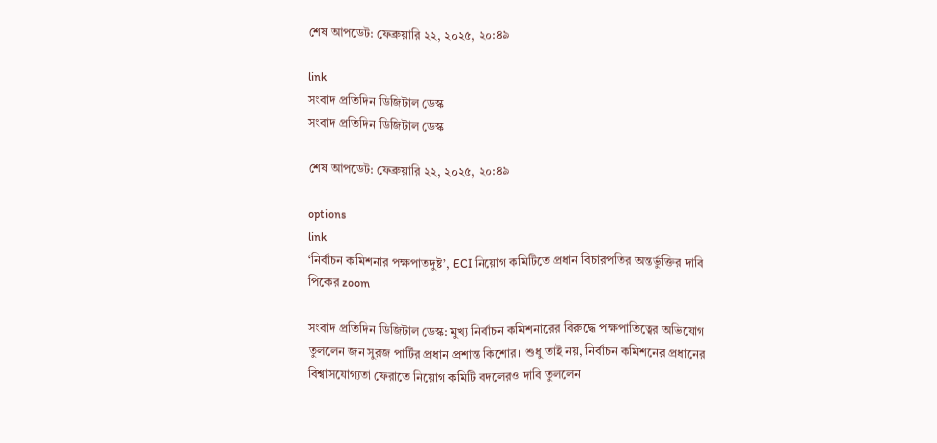শেষ আপডেট: ফেব্রুয়ারি ২২, ২০২৫, ২০:৪৯

link
সংবাদ প্রতিদিন ডিজিটাল ডেস্ক
সংবাদ প্রতিদিন ডিজিটাল ডেস্ক

শেষ আপডেট: ফেব্রুয়ারি ২২, ২০২৫, ২০:৪৯

options
link
‘নির্বাচন কমিশনার পক্ষপাতদুষ্ট’, ECI নিয়োগ কমিটিতে প্রধান বিচারপতির অন্তর্ভুক্তির দাবি পিকের zoom

সংবাদ প্রতিদিন ডিজিটাল ডেস্ক: মুখ্য নির্বাচন কমিশনারের বিরুদ্ধে পক্ষপাতিত্বের অভিযোগ তুললেন জন সুরজ পার্টির প্রধান প্রশান্ত কিশোর। শুধু তাই নয়, নির্বাচন কমিশনের প্রধানের বিশ্বাসযোগ্যতা ফেরাতে নিয়োগ কমিটি বদলেরও দাবি তুললেন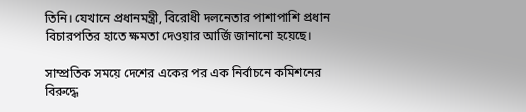তিনি। যেখানে প্রধানমন্ত্রী, বিরোধী দলনেতার পাশাপাশি প্রধান বিচারপতির হাতে ক্ষমতা দেওয়ার আর্জি জানানো হয়েছে।

সাম্প্রতিক সময়ে দেশের একের পর এক নির্বাচনে কমিশনের বিরুদ্ধে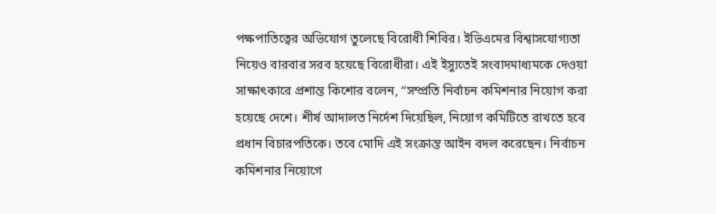পক্ষপাতিত্বের অভিযোগ তুলেছে বিরোধী শিবির। ইভিএমের বিশ্বাসযোগ্যতা নিয়েও বারবার সরব হয়েছে বিরোধীরা। এই ইস্যুতেই সংবাদমাধ্যমকে দেওয়া সাক্ষাৎকারে প্রশান্ত কিশোর বলেন, “সম্প্রতি নির্বাচন কমিশনার নিয়োগ করা হয়েছে দেশে। শীর্ষ আদালত নির্দেশ দিয়েছিল, নিয়োগ কমিটিতে রাখতে হবে প্রধান বিচারপতিকে। তবে মোদি এই সংক্রান্ত আইন বদল করেছেন। নির্বাচন কমিশনার নিয়োগে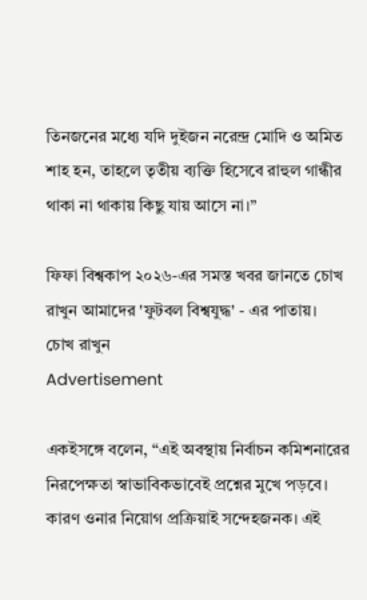তিনজনের মধ্যে যদি দুইজন নরেন্দ্র মোদি ও অমিত শাহ হন, তাহলে তৃতীয় ব্যক্তি হিসেবে রাহুল গান্ধীর থাকা না থাকায় কিছু যায় আসে না।”

ফিফা বিশ্বকাপ ২০২৬-এর সমস্ত খবর জানতে চোখ রাখুন আমাদের 'ফুটবল বিশ্বযুদ্ধ' - এর পাতায়।
চোখ রাখুন
Advertisement

একইসঙ্গে বলেন, “এই অবস্থায় নির্বাচন কমিশনারের নিরপেক্ষতা স্বাভাবিকভাবেই প্রশ্নের মুখে পড়বে। কারণ ওনার নিয়োগ প্রক্রিয়াই সন্দেহজনক। এই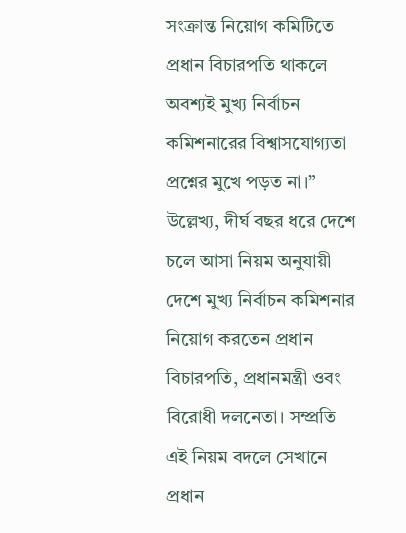সংক্রান্ত নিয়োগ কমিটিতে প্রধান বিচারপতি থাকলে অবশ্যই মুখ্য নির্বাচন কমিশনারের বিশ্বাসযোগ্যতা প্রশ্নের মুখে পড়ত না।” উল্লেখ্য, দীর্ঘ বছর ধরে দেশে চলে আসা নিয়ম অনুযায়ী দেশে মুখ্য নির্বাচন কমিশনার নিয়োগ করতেন প্রধান বিচারপতি, প্রধানমন্ত্রী ওবং বিরোধী দলনেতা। সম্প্রতি এই নিয়ম বদলে সেখানে প্রধান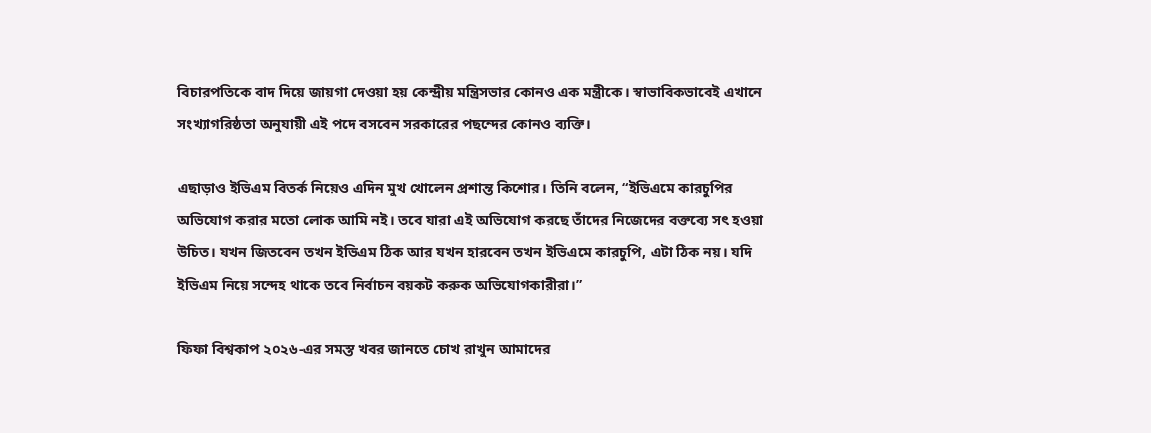বিচারপতিকে বাদ দিয়ে জায়গা দেওয়া হয় কেন্দ্রীয় মন্ত্রিসভার কোনও এক মন্ত্রীকে। স্বাভাবিকভাবেই এখানে সংখ্যাগরিষ্ঠতা অনুযায়ী এই পদে বসবেন সরকারের পছন্দের কোনও ব্যক্তি।

এছাড়াও ইভিএম বিতর্ক নিয়েও এদিন মুখ খোলেন প্রশান্ত কিশোর। তিনি বলেন, “ইভিএমে কারচুপির অভিযোগ করার মতো লোক আমি নই। তবে যারা এই অভিযোগ করছে তাঁদের নিজেদের বক্তব্যে সৎ হওয়া উচিত। যখন জিতবেন তখন ইভিএম ঠিক আর যখন হারবেন তখন ইভিএমে কারচুপি, এটা ঠিক নয়। যদি ইভিএম নিয়ে সন্দেহ থাকে তবে নির্বাচন বয়কট করুক অভিযোগকারীরা।”

ফিফা বিশ্বকাপ ২০২৬-এর সমস্ত খবর জানতে চোখ রাখুন আমাদের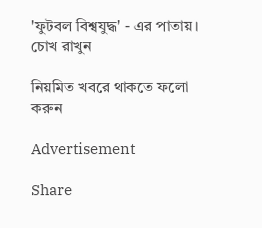'ফুটবল বিশ্বযুদ্ধ' - এর পাতায়।
চোখ রাখুন

নিয়মিত খবরে থাকতে ফলো করুন

Advertisement

Share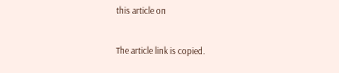this article on

The article link is copied.